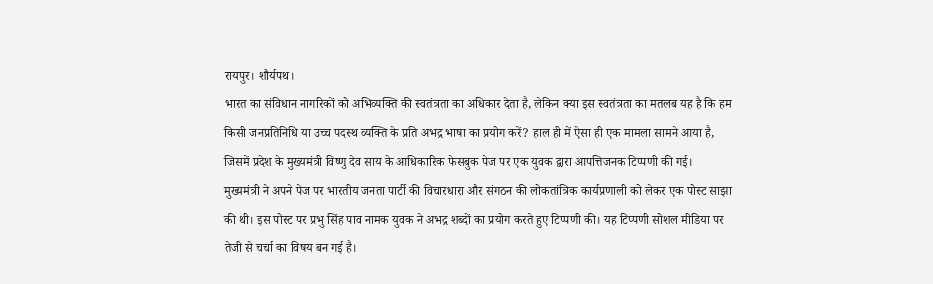रायपुर। शौर्यपथ।
भारत का संविधान नागरिकों को अभिव्यक्ति की स्वतंत्रता का अधिकार देता है, लेकिन क्या इस स्वतंत्रता का मतलब यह है कि हम किसी जनप्रतिनिधि या उच्च पदस्थ व्यक्ति के प्रति अभद्र भाषा का प्रयोग करें? हाल ही में ऐसा ही एक मामला सामने आया है, जिसमें प्रदेश के मुख्यमंत्री विष्णु देव साय के आधिकारिक फेसबुक पेज पर एक युवक द्वारा आपत्तिजनक टिप्पणी की गई।
मुख्यमंत्री ने अपने पेज पर भारतीय जनता पार्टी की विचारधारा और संगठन की लोकतांत्रिक कार्यप्रणाली को लेकर एक पोस्ट साझा की थी। इस पोस्ट पर प्रभु सिंह पाव नामक युवक ने अभद्र शब्दों का प्रयोग करते हुए टिप्पणी की। यह टिप्पणी सोशल मीडिया पर तेजी से चर्चा का विषय बन गई है।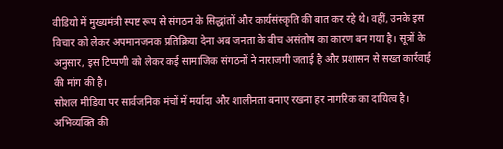वीडियो में मुख्यमंत्री स्पष्ट रूप से संगठन के सिद्धांतों और कार्यसंस्कृति की बात कर रहे थे। वहीं, उनके इस विचार को लेकर अपमानजनक प्रतिक्रिया देना अब जनता के बीच असंतोष का कारण बन गया है। सूत्रों के अनुसार, इस टिप्पणी को लेकर कई सामाजिक संगठनों ने नाराजगी जताई है और प्रशासन से सख्त कार्रवाई की मांग की है।
सोशल मीडिया पर सार्वजनिक मंचों में मर्यादा और शालीनता बनाए रखना हर नागरिक का दायित्व है। अभिव्यक्ति की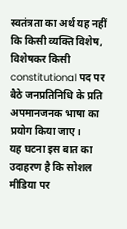स्वतंत्रता का अर्थ यह नहीं कि किसी व्यक्ति विशेष, विशेषकर किसी constitutional पद पर बैठे जनप्रतिनिधि के प्रति अपमानजनक भाषा का प्रयोग किया जाए।
यह घटना इस बात का उदाहरण है कि सोशल मीडिया पर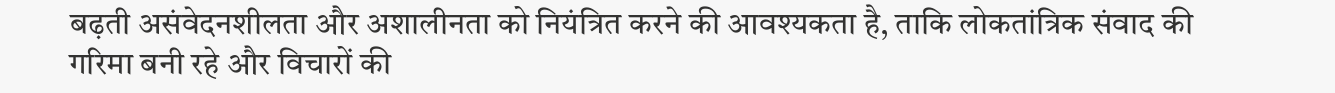बढ़ती असंवेदनशीलता और अशालीनता को नियंत्रित करने की आवश्यकता है, ताकि लोकतांत्रिक संवाद की गरिमा बनी रहे और विचारों की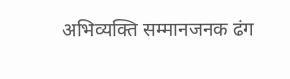अभिव्यक्ति सम्मानजनक ढंग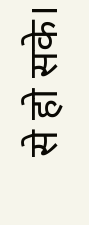से हो सके।